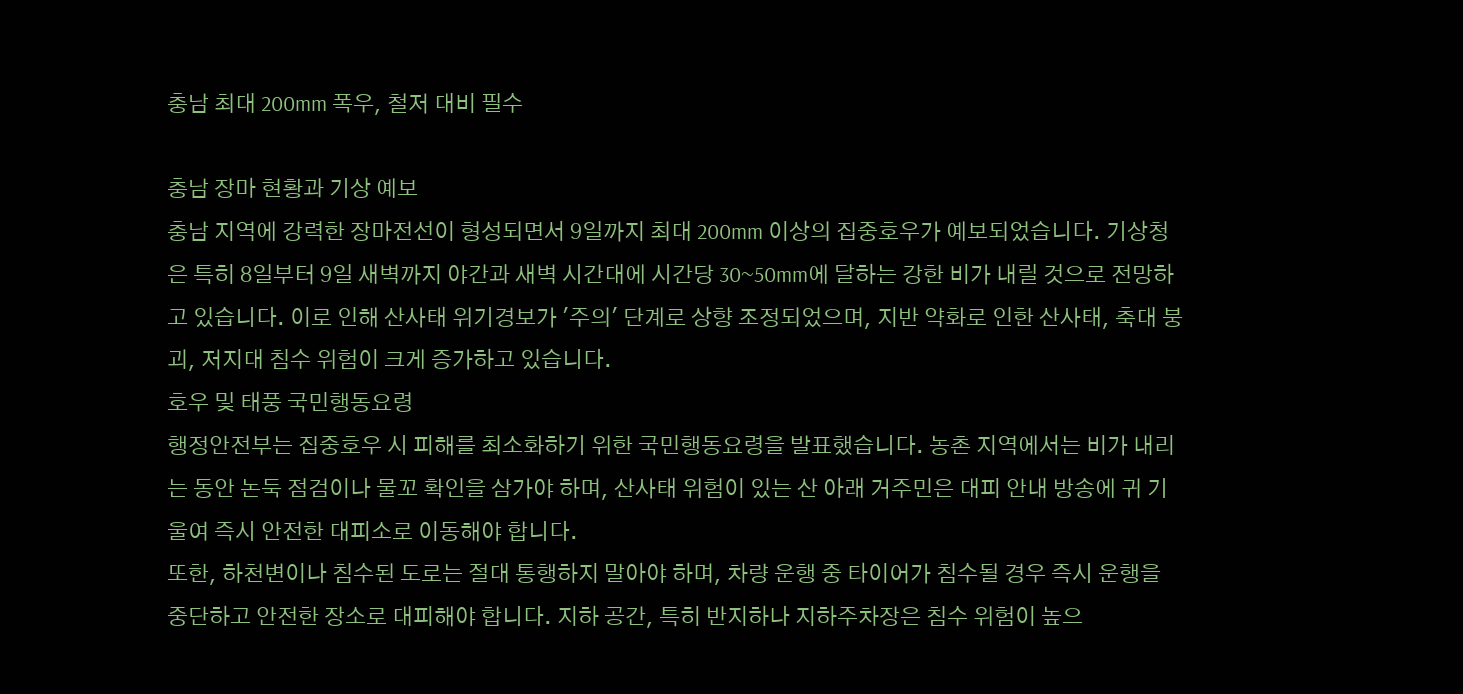충남 최대 200mm 폭우, 철저 대비 필수

충남 장마 현황과 기상 예보
충남 지역에 강력한 장마전선이 형성되면서 9일까지 최대 200mm 이상의 집중호우가 예보되었습니다. 기상청은 특히 8일부터 9일 새벽까지 야간과 새벽 시간대에 시간당 30~50mm에 달하는 강한 비가 내릴 것으로 전망하고 있습니다. 이로 인해 산사태 위기경보가 '주의' 단계로 상향 조정되었으며, 지반 약화로 인한 산사태, 축대 붕괴, 저지대 침수 위험이 크게 증가하고 있습니다.
호우 및 태풍 국민행동요령
행정안전부는 집중호우 시 피해를 최소화하기 위한 국민행동요령을 발표했습니다. 농촌 지역에서는 비가 내리는 동안 논둑 점검이나 물꼬 확인을 삼가야 하며, 산사태 위험이 있는 산 아래 거주민은 대피 안내 방송에 귀 기울여 즉시 안전한 대피소로 이동해야 합니다.
또한, 하천변이나 침수된 도로는 절대 통행하지 말아야 하며, 차량 운행 중 타이어가 침수될 경우 즉시 운행을 중단하고 안전한 장소로 대피해야 합니다. 지하 공간, 특히 반지하나 지하주차장은 침수 위험이 높으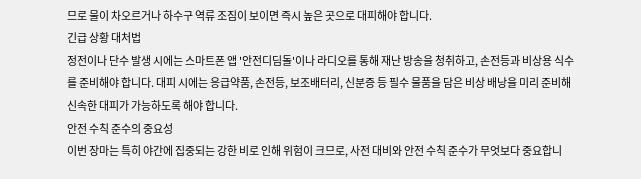므로 물이 차오르거나 하수구 역류 조짐이 보이면 즉시 높은 곳으로 대피해야 합니다.
긴급 상황 대처법
정전이나 단수 발생 시에는 스마트폰 앱 '안전디딤돌'이나 라디오를 통해 재난 방송을 청취하고, 손전등과 비상용 식수를 준비해야 합니다. 대피 시에는 응급약품, 손전등, 보조배터리, 신분증 등 필수 물품을 담은 비상 배낭을 미리 준비해 신속한 대피가 가능하도록 해야 합니다.
안전 수칙 준수의 중요성
이번 장마는 특히 야간에 집중되는 강한 비로 인해 위험이 크므로, 사전 대비와 안전 수칙 준수가 무엇보다 중요합니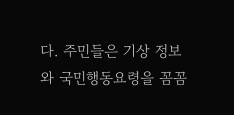다. 주민들은 기상 정보와 국민행동요령을 꼼꼼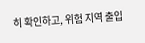히 확인하고, 위험 지역 출입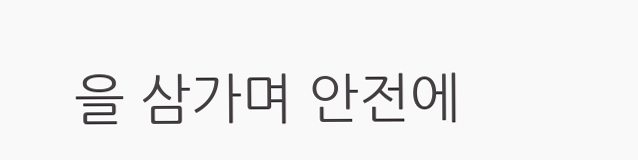을 삼가며 안전에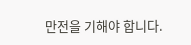만전을 기해야 합니다.